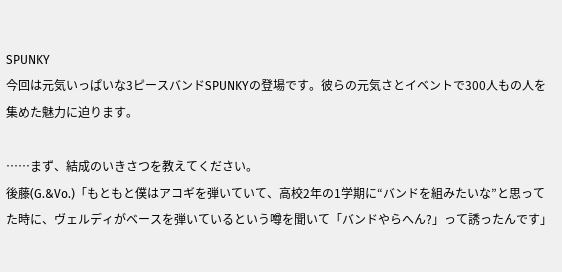SPUNKY
今回は元気いっぱいな3ピースバンドSPUNKYの登場です。彼らの元気さとイベントで300人もの人を集めた魅力に迫ります。

……まず、結成のいきさつを教えてください。
後藤(G.&Vo.)「もともと僕はアコギを弾いていて、高校2年の1学期に“バンドを組みたいな”と思ってた時に、ヴェルディがベースを弾いているという噂を聞いて「バンドやらへん?」って誘ったんです」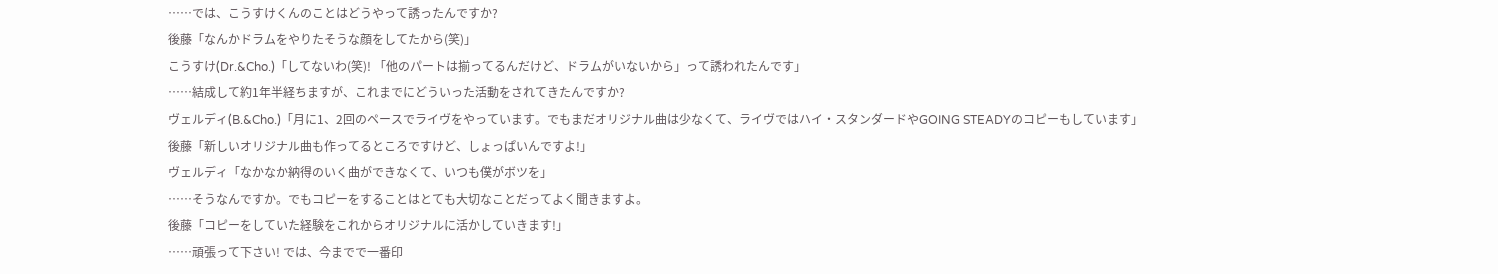……では、こうすけくんのことはどうやって誘ったんですか?
後藤「なんかドラムをやりたそうな顔をしてたから(笑)」
こうすけ(Dr.&Cho.)「してないわ(笑)! 「他のパートは揃ってるんだけど、ドラムがいないから」って誘われたんです」
……結成して約1年半経ちますが、これまでにどういった活動をされてきたんですか?
ヴェルディ(B.&Cho.)「月に1、2回のペースでライヴをやっています。でもまだオリジナル曲は少なくて、ライヴではハイ・スタンダードやGOING STEADYのコピーもしています」
後藤「新しいオリジナル曲も作ってるところですけど、しょっぱいんですよ!」
ヴェルディ「なかなか納得のいく曲ができなくて、いつも僕がボツを」
……そうなんですか。でもコピーをすることはとても大切なことだってよく聞きますよ。
後藤「コピーをしていた経験をこれからオリジナルに活かしていきます!」
……頑張って下さい! では、今までで一番印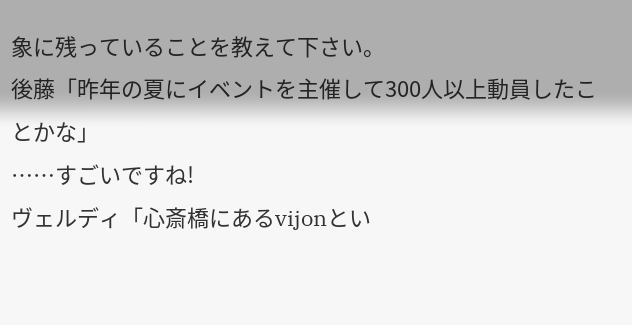象に残っていることを教えて下さい。
後藤「昨年の夏にイベントを主催して300人以上動員したことかな」
……すごいですね!
ヴェルディ「心斎橋にあるvijonとい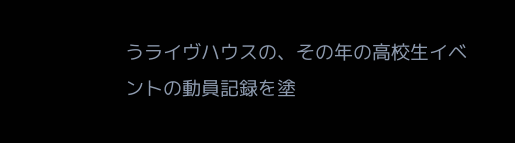うライヴハウスの、その年の高校生イベントの動員記録を塗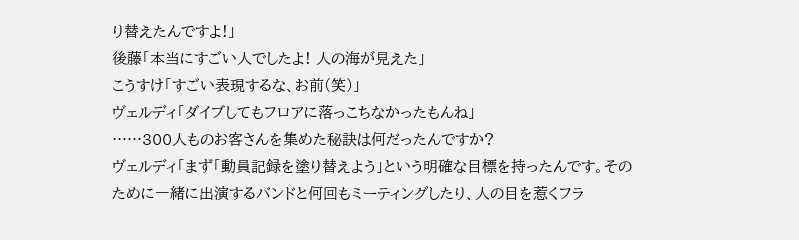り替えたんですよ!」
後藤「本当にすごい人でしたよ! 人の海が見えた」
こうすけ「すごい表現するな、お前(笑)」
ヴェルディ「ダイブしてもフロアに落っこちなかったもんね」
……300人ものお客さんを集めた秘訣は何だったんですか?
ヴェルディ「まず「動員記録を塗り替えよう」という明確な目標を持ったんです。そのために一緒に出演するバンドと何回もミーティングしたり、人の目を惹くフラ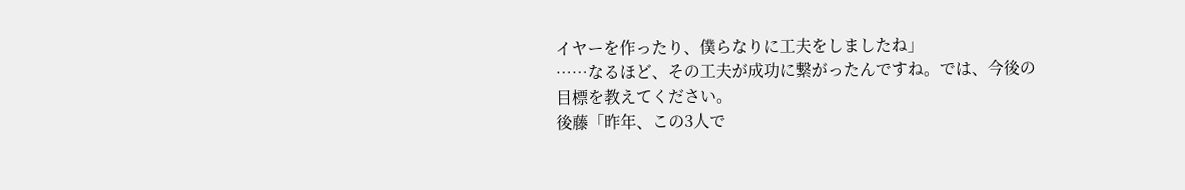イヤーを作ったり、僕らなりに工夫をしましたね」
……なるほど、その工夫が成功に繋がったんですね。では、今後の目標を教えてください。
後藤「昨年、この3人で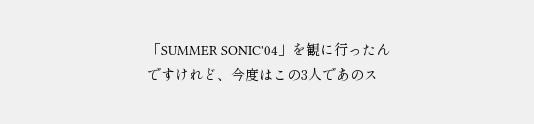「SUMMER SONIC'04」を観に行ったんですけれど、今度はこの3人であのス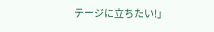テージに立ちたい!」